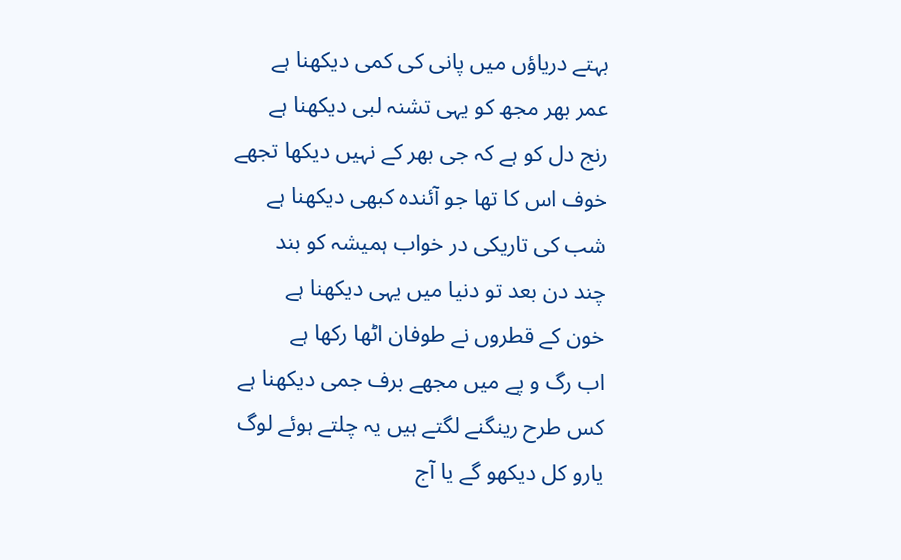بہتے دریاؤں میں پانی کی کمی دیکھنا ہے
عمر بھر مجھ کو یہی تشنہ لبی دیکھنا ہے
رنج دل کو ہے کہ جی بھر کے نہیں دیکھا تجھے
خوف اس کا تھا جو آئندہ کبھی دیکھنا ہے
شب کی تاریکی در خواب ہمیشہ کو بند
چند دن بعد تو دنیا میں یہی دیکھنا ہے
خون کے قطروں نے طوفان اٹھا رکھا ہے
اب رگ و پے میں مجھے برف جمی دیکھنا ہے
کس طرح رینگنے لگتے ہیں یہ چلتے ہوئے لوگ
یارو کل دیکھو گے یا آج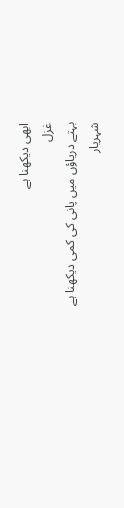ابھی دیکھنا ہے
غزل
بہتے دریاؤں میں پانی کی کمی دیکھنا ہے
شہریار